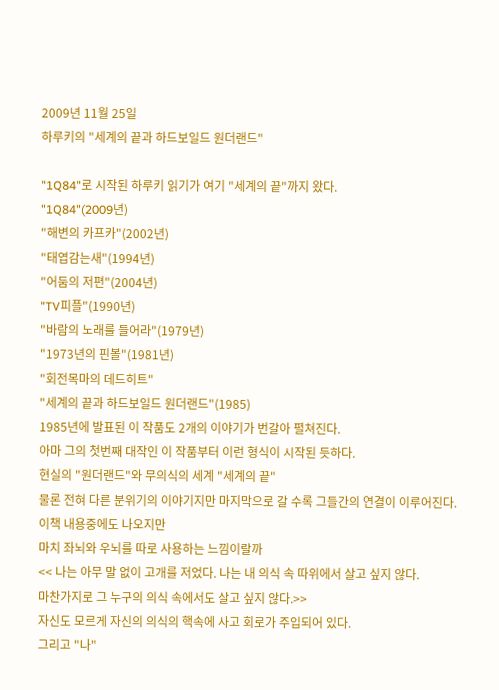2009년 11월 25일
하루키의 "세계의 끝과 하드보일드 원더랜드"

"1Q84"로 시작된 하루키 읽기가 여기 "세계의 끝"까지 왔다.
"1Q84"(2009년)
"해변의 카프카"(2002년)
"태엽감는새"(1994년)
"어둠의 저편"(2004년)
"TV피플"(1990년)
"바람의 노래를 들어라"(1979년)
"1973년의 핀볼"(1981년)
"회전목마의 데드히트"
"세계의 끝과 하드보일드 원더랜드"(1985)
1985년에 발표된 이 작품도 2개의 이야기가 번갈아 펼쳐진다.
아마 그의 첫번째 대작인 이 작품부터 이런 형식이 시작된 듯하다.
현실의 "원더랜드"와 무의식의 세계 "세계의 끝"
물론 전혀 다른 분위기의 이야기지만 마지막으로 갈 수록 그들간의 연결이 이루어진다.
이책 내용중에도 나오지만
마치 좌뇌와 우뇌를 따로 사용하는 느낌이랄까
<< 나는 아무 말 없이 고개를 저었다. 나는 내 의식 속 따위에서 살고 싶지 않다.
마찬가지로 그 누구의 의식 속에서도 살고 싶지 않다.>>
자신도 모르게 자신의 의식의 핵속에 사고 회로가 주입되어 있다.
그리고 "나"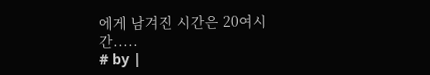에게 남겨진 시간은 20여시간.....
# by |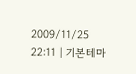2009/11/25 22:11 | 기본테마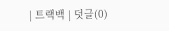| 트랙백 | 덧글(0)